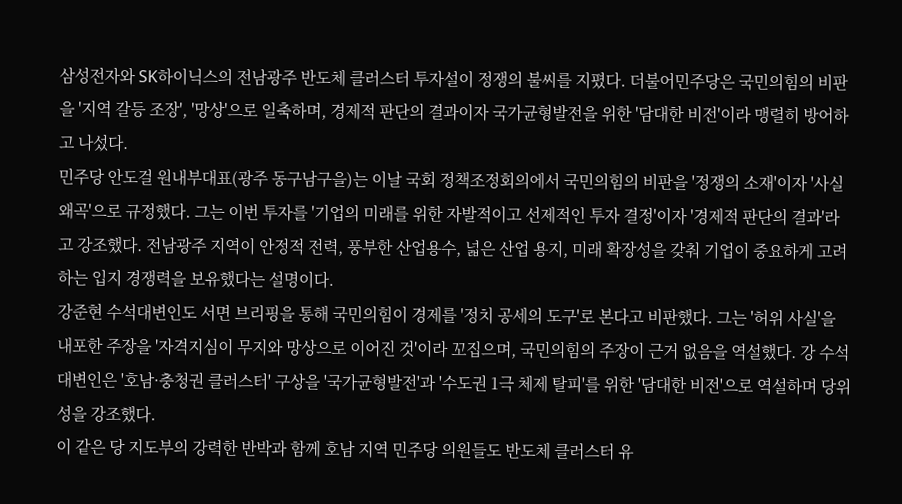삼성전자와 SK하이닉스의 전남광주 반도체 클러스터 투자설이 정쟁의 불씨를 지폈다. 더불어민주당은 국민의힘의 비판을 '지역 갈등 조장', '망상'으로 일축하며, 경제적 판단의 결과이자 국가균형발전을 위한 '담대한 비전'이라 맹렬히 방어하고 나섰다.
민주당 안도걸 원내부대표(광주 동구남구을)는 이날 국회 정책조정회의에서 국민의힘의 비판을 '정쟁의 소재'이자 '사실 왜곡'으로 규정했다. 그는 이번 투자를 '기업의 미래를 위한 자발적이고 선제적인 투자 결정'이자 '경제적 판단의 결과'라고 강조했다. 전남광주 지역이 안정적 전력, 풍부한 산업용수, 넓은 산업 용지, 미래 확장성을 갖춰 기업이 중요하게 고려하는 입지 경쟁력을 보유했다는 설명이다.
강준현 수석대변인도 서면 브리핑을 통해 국민의힘이 경제를 '정치 공세의 도구'로 본다고 비판했다. 그는 '허위 사실'을 내포한 주장을 '자격지심이 무지와 망상으로 이어진 것'이라 꼬집으며, 국민의힘의 주장이 근거 없음을 역설했다. 강 수석대변인은 '호남·충청권 클러스터' 구상을 '국가균형발전'과 '수도권 1극 체제 탈피'를 위한 '담대한 비전'으로 역설하며 당위성을 강조했다.
이 같은 당 지도부의 강력한 반박과 함께 호남 지역 민주당 의원들도 반도체 클러스터 유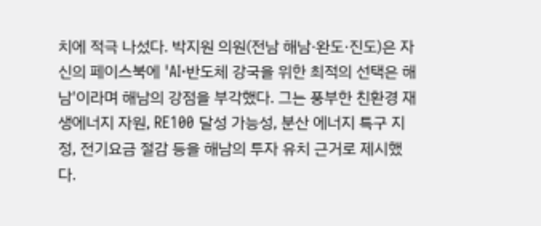치에 적극 나섰다. 박지원 의원(전남 해남·완도·진도)은 자신의 페이스북에 'AI·반도체 강국을 위한 최적의 선택은 해남'이라며 해남의 강점을 부각했다. 그는 풍부한 친환경 재생에너지 자원, RE100 달성 가능성, 분산 에너지 특구 지정, 전기요금 절감 등을 해남의 투자 유치 근거로 제시했다.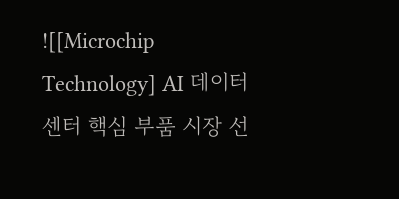![[Microchip Technology] AI 데이터센터 핵심 부품 시장 선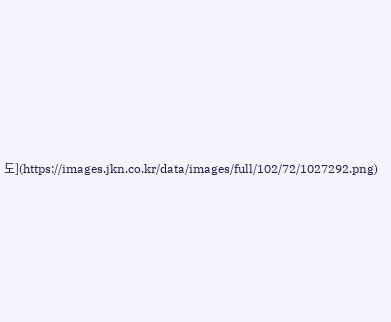도](https://images.jkn.co.kr/data/images/full/102/72/1027292.png)